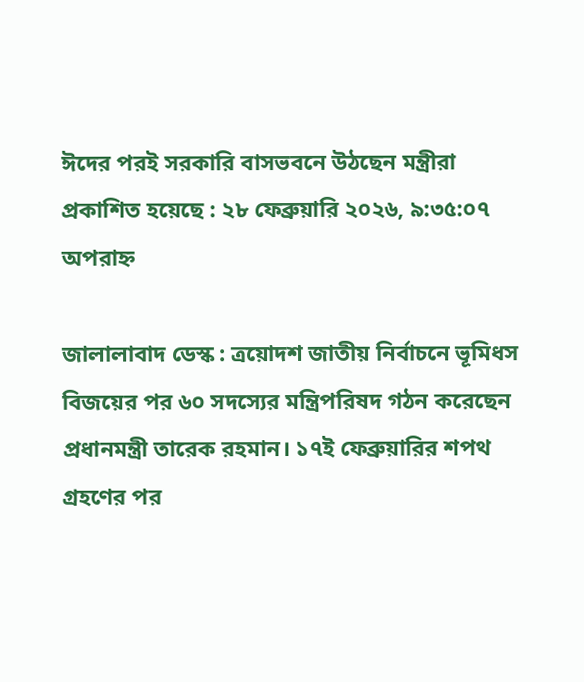ঈদের পরই সরকারি বাসভবনে উঠছেন মন্ত্রীরা
প্রকাশিত হয়েছে : ২৮ ফেব্রুয়ারি ২০২৬, ৯:৩৫:০৭ অপরাহ্ন

জালালাবাদ ডেস্ক : ত্রয়োদশ জাতীয় নির্বাচনে ভূমিধস বিজয়ের পর ৬০ সদস্যের মন্ত্রিপরিষদ গঠন করেছেন প্রধানমন্ত্রী তারেক রহমান। ১৭ই ফেব্রুয়ারির শপথ গ্রহণের পর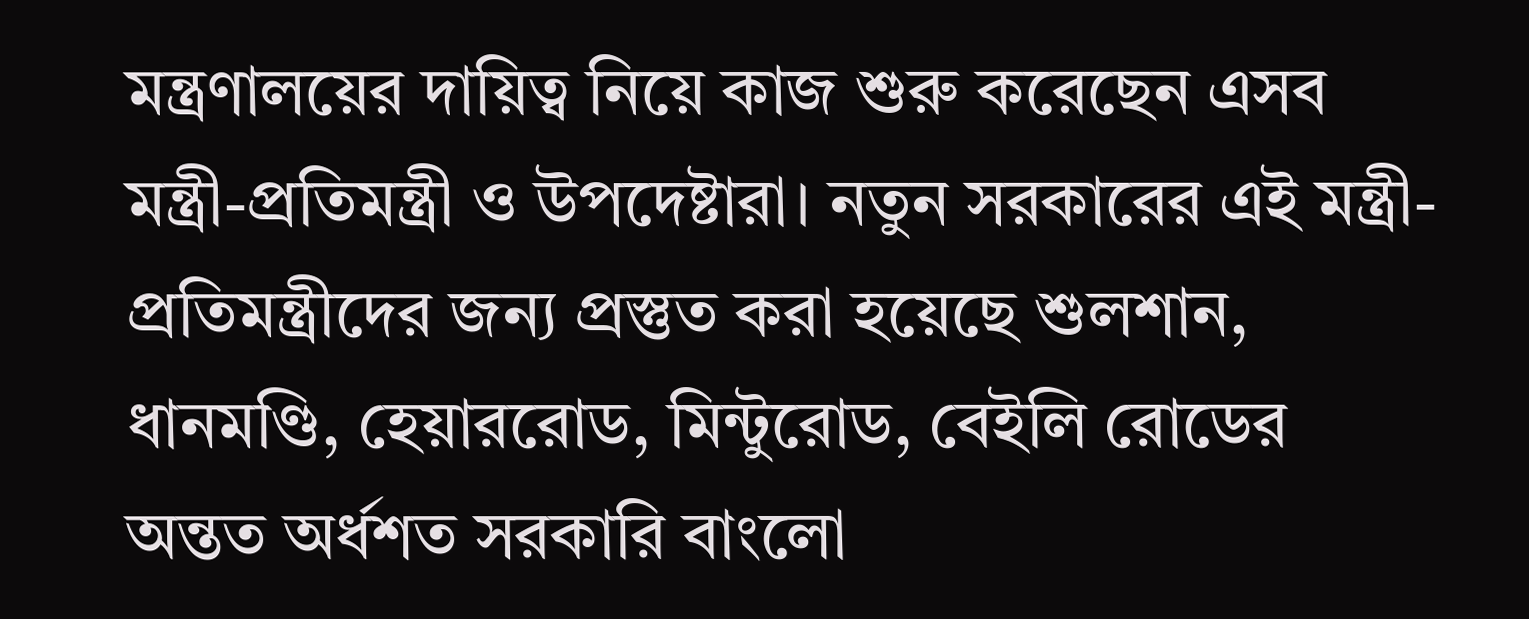মন্ত্রণালয়ের দায়িত্ব নিয়ে কাজ শুরু করেছেন এসব মন্ত্রী-প্রতিমন্ত্রী ও উপদেষ্টারা। নতুন সরকারের এই মন্ত্রী-প্রতিমন্ত্রীদের জন্য প্রস্তুত করা হয়েছে শুলশান, ধানমণ্ডি, হেয়াররোড, মিন্টুরোড, বেইলি রোডের অন্তত অর্ধশত সরকারি বাংলো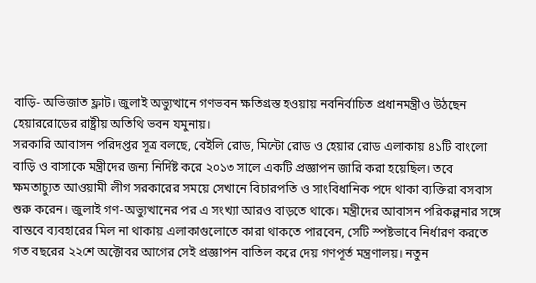বাড়ি- অভিজাত ফ্লাট। জুলাই অভ্যুত্থানে গণভবন ক্ষতিগ্রস্ত হওয়ায় নবনির্বাচিত প্রধানমন্ত্রীও উঠছেন হেয়াররোডের রাষ্ট্রীয় অতিথি ভবন যমুনায়।
সরকারি আবাসন পরিদপ্তর সূত্র বলছে, বেইলি রোড, মিন্টো রোড ও হেয়ার রোড এলাকায় ৪১টি বাংলো বাড়ি ও বাসাকে মন্ত্রীদের জন্য নির্দিষ্ট করে ২০১৩ সালে একটি প্রজ্ঞাপন জারি করা হয়েছিল। তবে ক্ষমতাচ্যুত আওয়ামী লীগ সরকারের সময়ে সেখানে বিচারপতি ও সাংবিধানিক পদে থাকা ব্যক্তিরা বসবাস শুরু করেন। জুলাই গণ-অভ্যুত্থানের পর এ সংখ্যা আরও বাড়তে থাকে। মন্ত্রীদের আবাসন পরিকল্পনার সঙ্গে বাস্তবে ব্যবহারের মিল না থাকায় এলাকাগুলোতে কারা থাকতে পারবেন, সেটি স্পষ্টভাবে নির্ধারণ করতে গত বছরের ২২শে অক্টোবর আগের সেই প্রজ্ঞাপন বাতিল করে দেয় গণপূর্ত মন্ত্রণালয়। নতুন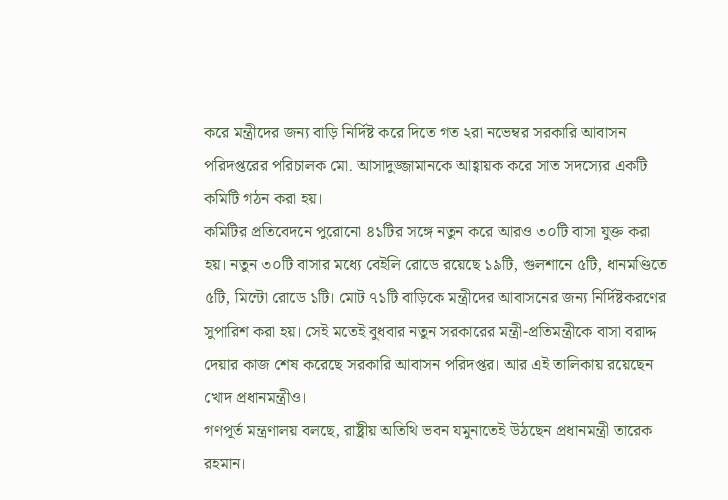করে মন্ত্রীদের জন্য বাড়ি নির্দিষ্ট করে দিতে গত ২রা নভেম্বর সরকারি আবাসন পরিদপ্তরের পরিচালক মো. আসাদুজ্জামানকে আহ্বায়ক করে সাত সদস্যের একটি কমিটি গঠন করা হয়।
কমিটির প্রতিবেদনে পুরোনো ৪১টির সঙ্গে নতুন করে আরও ৩০টি বাসা যুক্ত করা হয়। নতুন ৩০টি বাসার মধ্যে বেইলি রোডে রয়েছে ১৯টি, গুলশানে ৫টি, ধানমণ্ডিতে ৫টি, মিন্টো রোডে ১টি। মোট ৭১টি বাড়িকে মন্ত্রীদের আবাসনের জন্য নির্দিষ্টকরণের সুপারিশ করা হয়। সেই মতেই বুধবার নতুন সরকারের মন্ত্রী-প্রতিমন্ত্রীকে বাসা বরাদ্দ দেয়ার কাজ শেষ করেছে সরকারি আবাসন পরিদপ্তর। আর এই তালিকায় রয়েছেন খোদ প্রধানমন্ত্রীও।
গণপূর্ত মন্ত্রণালয় বলছে, রাষ্ট্রীয় অতিথি ভবন যমুনাতেই উঠছেন প্রধানমন্ত্রী তারেক রহমান।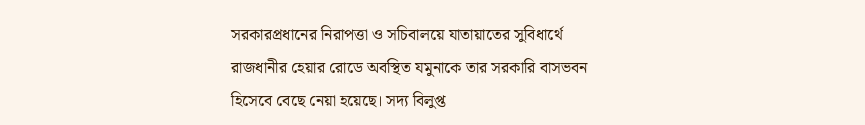সরকারপ্রধানের নিরাপত্তা ও সচিবালয়ে যাতায়াতের সুবিধার্থে রাজধানীর হেয়ার রোডে অবস্থিত যমুনাকে তার সরকারি বাসভবন হিসেবে বেছে নেয়া হয়েছে। সদ্য বিলুপ্ত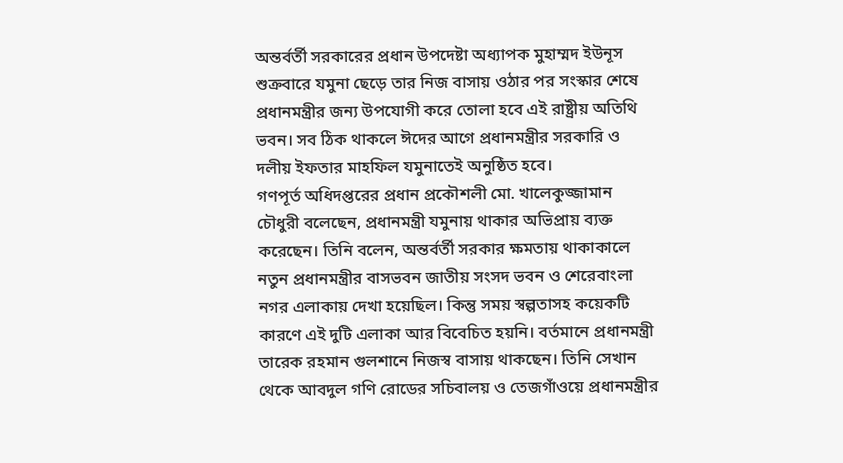অন্তর্বর্তী সরকারের প্রধান উপদেষ্টা অধ্যাপক মুহাম্মদ ইউনূস শুক্রবারে যমুনা ছেড়ে তার নিজ বাসায় ওঠার পর সংস্কার শেষে প্রধানমন্ত্রীর জন্য উপযোগী করে তোলা হবে এই রাষ্ট্রীয় অতিথি ভবন। সব ঠিক থাকলে ঈদের আগে প্রধানমন্ত্রীর সরকারি ও দলীয় ইফতার মাহফিল যমুনাতেই অনুষ্ঠিত হবে।
গণপূর্ত অধিদপ্তরের প্রধান প্রকৌশলী মো. খালেকুজ্জামান চৌধুরী বলেছেন, প্রধানমন্ত্রী যমুনায় থাকার অভিপ্রায় ব্যক্ত করেছেন। তিনি বলেন, অন্তর্বর্তী সরকার ক্ষমতায় থাকাকালে নতুন প্রধানমন্ত্রীর বাসভবন জাতীয় সংসদ ভবন ও শেরেবাংলা নগর এলাকায় দেখা হয়েছিল। কিন্তু সময় স্বল্পতাসহ কয়েকটি কারণে এই দুটি এলাকা আর বিবেচিত হয়নি। বর্তমানে প্রধানমন্ত্রী তারেক রহমান গুলশানে নিজস্ব বাসায় থাকছেন। তিনি সেখান থেকে আবদুল গণি রোডের সচিবালয় ও তেজগাঁওয়ে প্রধানমন্ত্রীর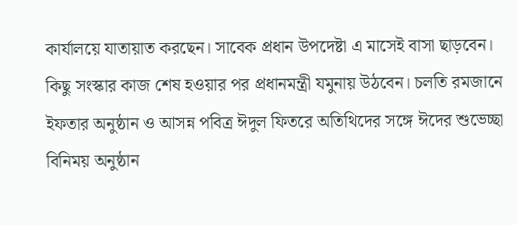কার্যালয়ে যাতায়াত করছেন। সাবেক প্রধান উপদেষ্টা এ মাসেই বাসা ছাড়বেন। কিছু সংস্কার কাজ শেষ হওয়ার পর প্রধানমন্ত্রী যমুনায় উঠবেন। চলতি রমজানে ইফতার অনুষ্ঠান ও আসন্ন পবিত্র ঈদুল ফিতরে অতিথিদের সঙ্গে ঈদের শুভেচ্ছা বিনিময় অনুষ্ঠান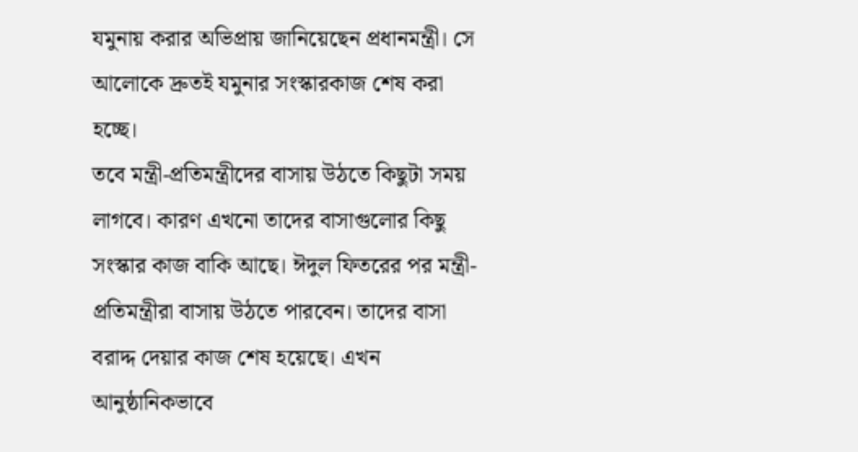যমুনায় করার অভিপ্রায় জানিয়েছেন প্রধানমন্ত্রী। সে আলোকে দ্রুতই যমুনার সংস্কারকাজ শেষ করা হচ্ছে।
তবে মন্ত্রী-প্রতিমন্ত্রীদের বাসায় উঠতে কিছুটা সময় লাগবে। কারণ এখনো তাদের বাসাগুলোর কিছু সংস্কার কাজ বাকি আছে। ঈদুল ফিতরের পর মন্ত্রী-প্রতিমন্ত্রীরা বাসায় উঠতে পারবেন। তাদের বাসা বরাদ্দ দেয়ার কাজ শেষ হয়েছে। এখন আনুষ্ঠানিকভাবে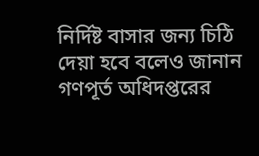নির্দিষ্ট বাসার জন্য চিঠি দেয়া হবে বলেও জানান গণপূর্ত অধিদপ্তরের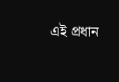এই প্রধান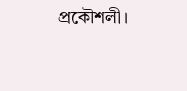প্রকৌশলী।